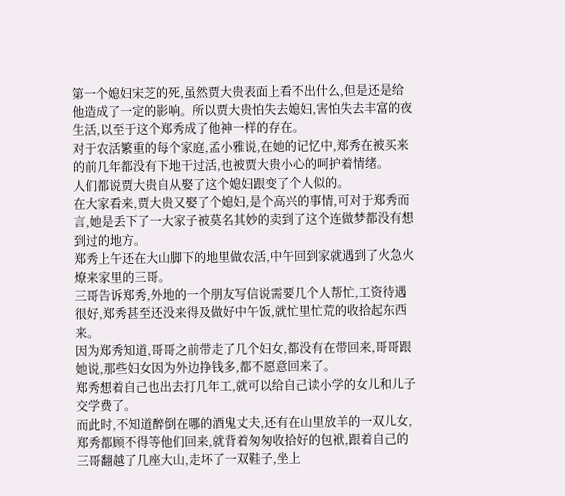第一个媳妇宋芝的死,虽然贾大贵表面上看不出什么,但是还是给他造成了一定的影响。所以贾大贵怕失去媳妇,害怕失去丰富的夜生活,以至于这个郑秀成了他神一样的存在。
对于农活繁重的每个家庭,孟小雅说,在她的记忆中,郑秀在被买来的前几年都没有下地干过活,也被贾大贵小心的呵护着情绪。
人们都说贾大贵自从娶了这个媳妇跟变了个人似的。
在大家看来,贾大贵又娶了个媳妇,是个高兴的事情,可对于郑秀而言,她是丢下了一大家子被莫名其妙的卖到了这个连做梦都没有想到过的地方。
郑秀上午还在大山脚下的地里做农活,中午回到家就遇到了火急火燎来家里的三哥。
三哥告诉郑秀,外地的一个朋友写信说需要几个人帮忙,工资待遇很好,郑秀甚至还没来得及做好中午饭,就忙里忙荒的收拾起东西来。
因为郑秀知道,哥哥之前带走了几个妇女,都没有在带回来,哥哥跟她说,那些妇女因为外边挣钱多,都不愿意回来了。
郑秀想着自己也出去打几年工,就可以给自己读小学的女儿和儿子交学费了。
而此时,不知道醉倒在哪的酒鬼丈夫,还有在山里放羊的一双儿女,郑秀都顾不得等他们回来,就背着匆匆收拾好的包袱,跟着自己的三哥翻越了几座大山,走坏了一双鞋子,坐上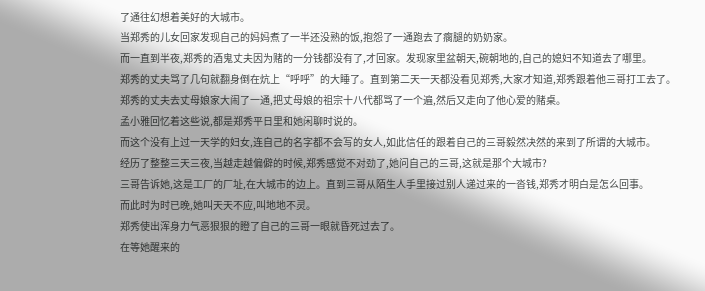了通往幻想着美好的大城市。
当郑秀的儿女回家发现自己的妈妈煮了一半还没熟的饭,抱怨了一通跑去了瘸腿的奶奶家。
而一直到半夜,郑秀的酒鬼丈夫因为赌的一分钱都没有了,才回家。发现家里盆朝天,碗朝地的,自己的媳妇不知道去了哪里。
郑秀的丈夫骂了几句就翻身倒在炕上“呼呼”的大睡了。直到第二天一天都没看见郑秀,大家才知道,郑秀跟着他三哥打工去了。
郑秀的丈夫去丈母娘家大闹了一通,把丈母娘的祖宗十八代都骂了一个遍,然后又走向了他心爱的赌桌。
孟小雅回忆着这些说,都是郑秀平日里和她闲聊时说的。
而这个没有上过一天学的妇女,连自己的名字都不会写的女人,如此信任的跟着自己的三哥毅然决然的来到了所谓的大城市。
经历了整整三天三夜,当越走越偏僻的时候,郑秀感觉不对劲了,她问自己的三哥,这就是那个大城市?
三哥告诉她,这是工厂的厂址,在大城市的边上。直到三哥从陌生人手里接过别人递过来的一沓钱,郑秀才明白是怎么回事。
而此时为时已晚,她叫天天不应,叫地地不灵。
郑秀使出浑身力气恶狠狠的瞪了自己的三哥一眼就昏死过去了。
在等她醒来的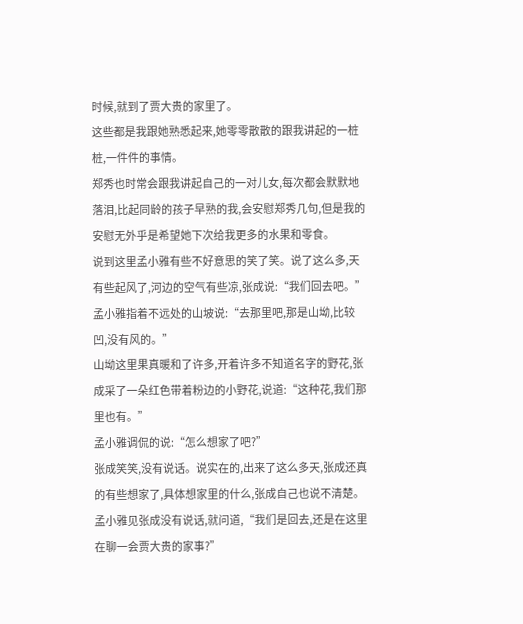时候,就到了贾大贵的家里了。
这些都是我跟她熟悉起来,她零零散散的跟我讲起的一桩桩,一件件的事情。
郑秀也时常会跟我讲起自己的一对儿女,每次都会默默地落泪,比起同龄的孩子早熟的我,会安慰郑秀几句,但是我的安慰无外乎是希望她下次给我更多的水果和零食。
说到这里孟小雅有些不好意思的笑了笑。说了这么多,天有些起风了,河边的空气有些凉,张成说:“我们回去吧。”
孟小雅指着不远处的山坡说:“去那里吧,那是山坳,比较凹,没有风的。”
山坳这里果真暖和了许多,开着许多不知道名字的野花,张成采了一朵红色带着粉边的小野花,说道:“这种花,我们那里也有。”
孟小雅调侃的说:“怎么想家了吧?”
张成笑笑,没有说话。说实在的,出来了这么多天,张成还真的有些想家了,具体想家里的什么,张成自己也说不清楚。
孟小雅见张成没有说话,就问道,“我们是回去,还是在这里在聊一会贾大贵的家事?”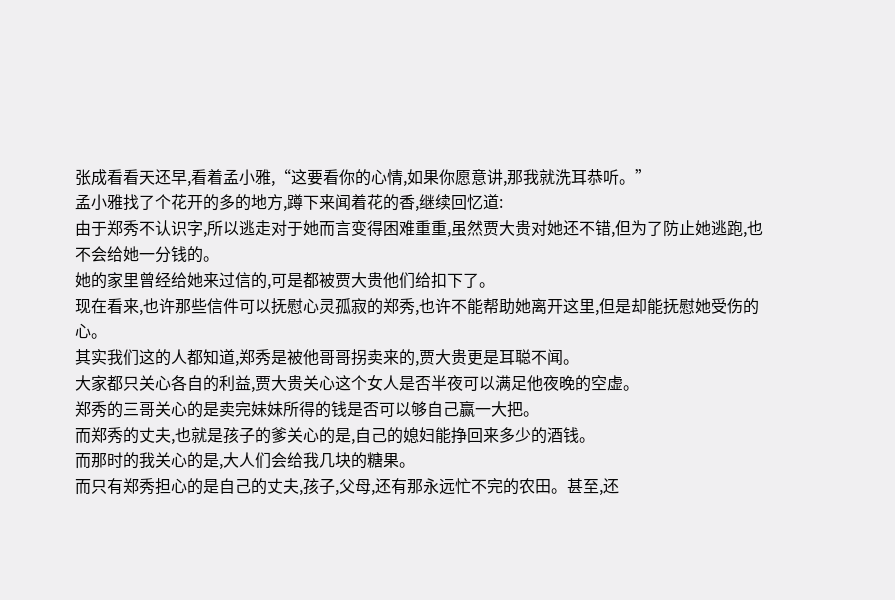张成看看天还早,看着孟小雅,“这要看你的心情,如果你愿意讲,那我就洗耳恭听。”
孟小雅找了个花开的多的地方,蹲下来闻着花的香,继续回忆道:
由于郑秀不认识字,所以逃走对于她而言变得困难重重,虽然贾大贵对她还不错,但为了防止她逃跑,也不会给她一分钱的。
她的家里曾经给她来过信的,可是都被贾大贵他们给扣下了。
现在看来,也许那些信件可以抚慰心灵孤寂的郑秀,也许不能帮助她离开这里,但是却能抚慰她受伤的心。
其实我们这的人都知道,郑秀是被他哥哥拐卖来的,贾大贵更是耳聪不闻。
大家都只关心各自的利益,贾大贵关心这个女人是否半夜可以满足他夜晚的空虚。
郑秀的三哥关心的是卖完妹妹所得的钱是否可以够自己赢一大把。
而郑秀的丈夫,也就是孩子的爹关心的是,自己的媳妇能挣回来多少的酒钱。
而那时的我关心的是,大人们会给我几块的糖果。
而只有郑秀担心的是自己的丈夫,孩子,父母,还有那永远忙不完的农田。甚至,还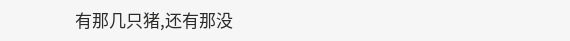有那几只猪,还有那没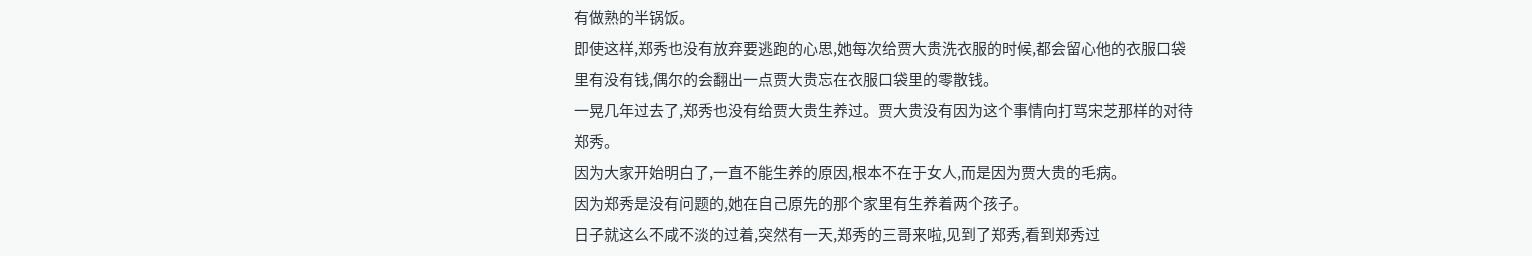有做熟的半锅饭。
即使这样,郑秀也没有放弃要逃跑的心思,她每次给贾大贵洗衣服的时候,都会留心他的衣服口袋里有没有钱,偶尔的会翻出一点贾大贵忘在衣服口袋里的零散钱。
一晃几年过去了,郑秀也没有给贾大贵生养过。贾大贵没有因为这个事情向打骂宋芝那样的对待郑秀。
因为大家开始明白了,一直不能生养的原因,根本不在于女人,而是因为贾大贵的毛病。
因为郑秀是没有问题的,她在自己原先的那个家里有生养着两个孩子。
日子就这么不咸不淡的过着,突然有一天,郑秀的三哥来啦,见到了郑秀,看到郑秀过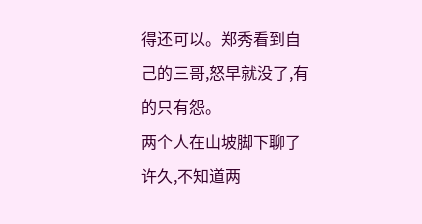得还可以。郑秀看到自己的三哥,怒早就没了,有的只有怨。
两个人在山坡脚下聊了许久,不知道两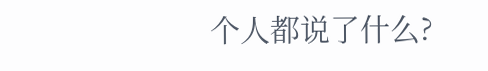个人都说了什么?